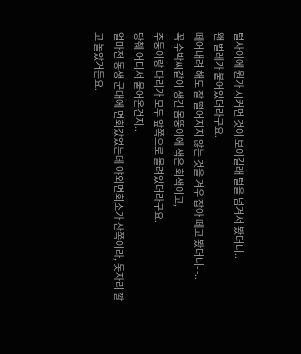털사이에 뭔가 시커먼 것이 보이길래 털을 넘겨서 봤더니..
왠 벌레가 붙어있더라구요.
떼어내려 해도 잘 떨어지지 않는 것을 겨우 잡아 떼고 봤더니- -..
꼭 수박씨같이 생긴 몸뚱이에 색은 회색이고,
주둥이랑 다리가 모두 앞쪽으로 몰려있더라구요.
당췌 어디서 뭍어온건지..
얼마전 동생 군대에 면회갔었는데 야외면회소가 산쪽이라, 돗자리 깔고 놀았거든요.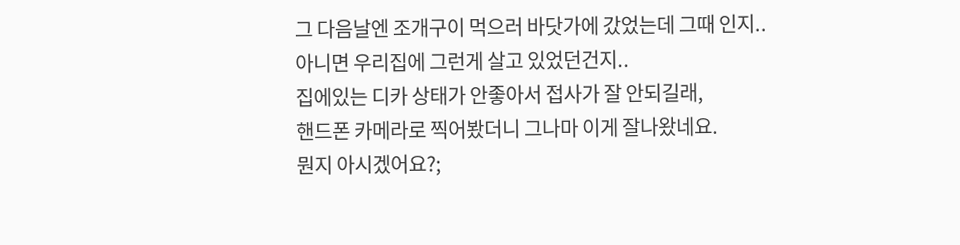그 다음날엔 조개구이 먹으러 바닷가에 갔었는데 그때 인지..
아니면 우리집에 그런게 살고 있었던건지..
집에있는 디카 상태가 안좋아서 접사가 잘 안되길래,
핸드폰 카메라로 찍어봤더니 그나마 이게 잘나왔네요.
뭔지 아시겠어요?;